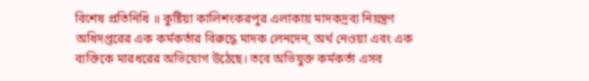বিশেষ প্রতিনিধি ॥ কুষ্টিয়া কালিশংকরপুর এলাকায় মাদকদ্রব্য নিয়ন্ত্রণ অধিদপ্তরের এক কর্মকর্তার বিরুদ্ধে মাদক লেনদেন, অর্থ নেওয়া এবং এক ব্যক্তিকে মারধরের অভিযোগ উঠেছে। তবে অভিযুক্ত কর্মকর্তা এসব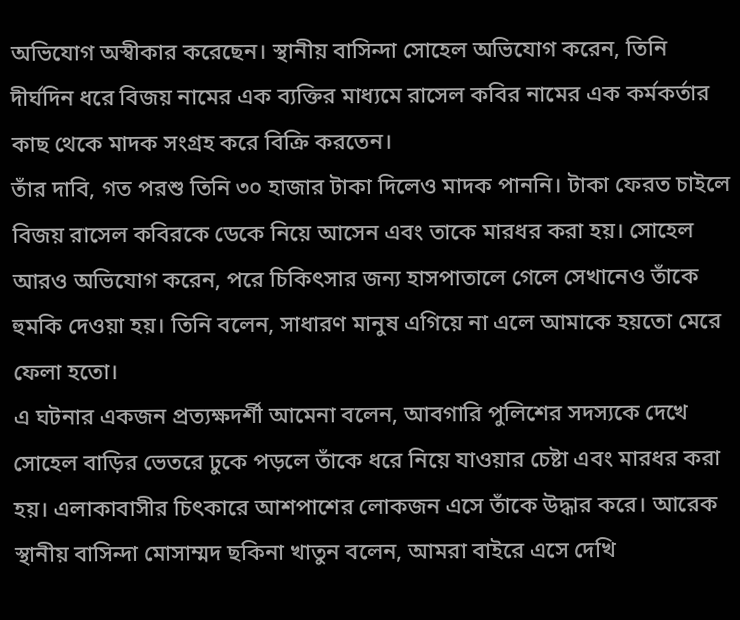অভিযোগ অস্বীকার করেছেন। স্থানীয় বাসিন্দা সোহেল অভিযোগ করেন, তিনি দীর্ঘদিন ধরে বিজয় নামের এক ব্যক্তির মাধ্যমে রাসেল কবির নামের এক কর্মকর্তার কাছ থেকে মাদক সংগ্রহ করে বিক্রি করতেন।
তাঁর দাবি, গত পরশু তিনি ৩০ হাজার টাকা দিলেও মাদক পাননি। টাকা ফেরত চাইলে বিজয় রাসেল কবিরকে ডেকে নিয়ে আসেন এবং তাকে মারধর করা হয়। সোহেল আরও অভিযোগ করেন, পরে চিকিৎসার জন্য হাসপাতালে গেলে সেখানেও তাঁকে হুমকি দেওয়া হয়। তিনি বলেন, সাধারণ মানুষ এগিয়ে না এলে আমাকে হয়তো মেরে ফেলা হতো।
এ ঘটনার একজন প্রত্যক্ষদর্শী আমেনা বলেন, আবগারি পুলিশের সদস্যকে দেখে সোহেল বাড়ির ভেতরে ঢুকে পড়লে তাঁকে ধরে নিয়ে যাওয়ার চেষ্টা এবং মারধর করা হয়। এলাকাবাসীর চিৎকারে আশপাশের লোকজন এসে তাঁকে উদ্ধার করে। আরেক স্থানীয় বাসিন্দা মোসাম্মদ ছকিনা খাতুন বলেন, আমরা বাইরে এসে দেখি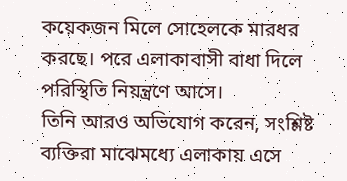কয়েকজন মিলে সোহেলকে মারধর করছে। পরে এলাকাবাসী বাধা দিলে পরিস্থিতি নিয়ন্ত্রণে আসে।
তিনি আরও অভিযোগ করেন, সংশ্লিষ্ট ব্যক্তিরা মাঝেমধ্যে এলাকায় এসে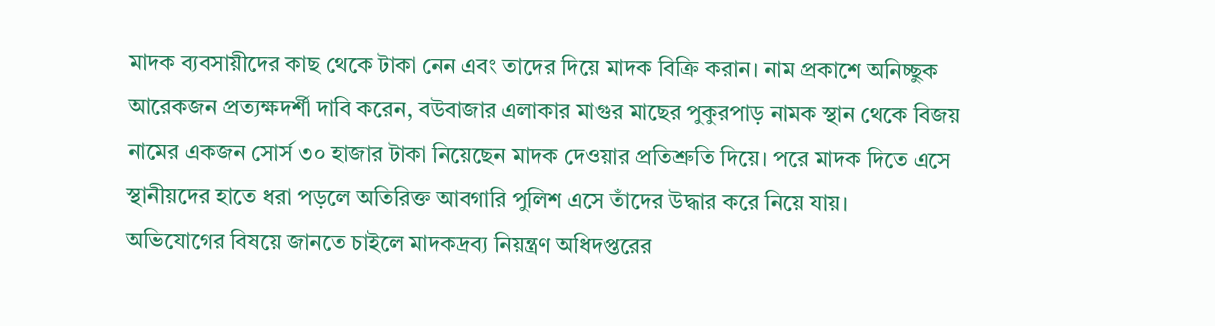মাদক ব্যবসায়ীদের কাছ থেকে টাকা নেন এবং তাদের দিয়ে মাদক বিক্রি করান। নাম প্রকাশে অনিচ্ছুক আরেকজন প্রত্যক্ষদর্শী দাবি করেন, বউবাজার এলাকার মাগুর মাছের পুকুরপাড় নামক স্থান থেকে বিজয় নামের একজন সোর্স ৩০ হাজার টাকা নিয়েছেন মাদক দেওয়ার প্রতিশ্রুতি দিয়ে। পরে মাদক দিতে এসে স্থানীয়দের হাতে ধরা পড়লে অতিরিক্ত আবগারি পুলিশ এসে তাঁদের উদ্ধার করে নিয়ে যায়।
অভিযোগের বিষয়ে জানতে চাইলে মাদকদ্রব্য নিয়ন্ত্রণ অধিদপ্তরের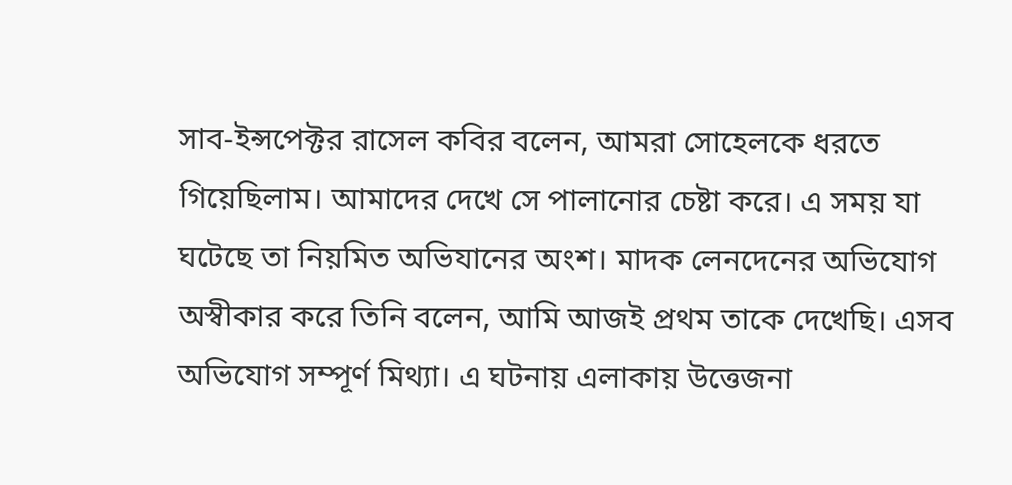সাব-ইন্সপেক্টর রাসেল কবির বলেন, আমরা সোহেলকে ধরতে গিয়েছিলাম। আমাদের দেখে সে পালানোর চেষ্টা করে। এ সময় যা ঘটেছে তা নিয়মিত অভিযানের অংশ। মাদক লেনদেনের অভিযোগ অস্বীকার করে তিনি বলেন, আমি আজই প্রথম তাকে দেখেছি। এসব অভিযোগ সম্পূর্ণ মিথ্যা। এ ঘটনায় এলাকায় উত্তেজনা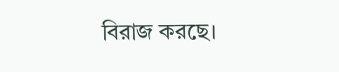বিরাজ করছে।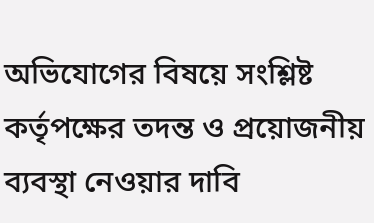অভিযোগের বিষয়ে সংশ্লিষ্ট কর্তৃপক্ষের তদন্ত ও প্রয়োজনীয় ব্যবস্থা নেওয়ার দাবি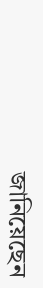জানিয়েছেন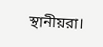স্থানীয়রা।